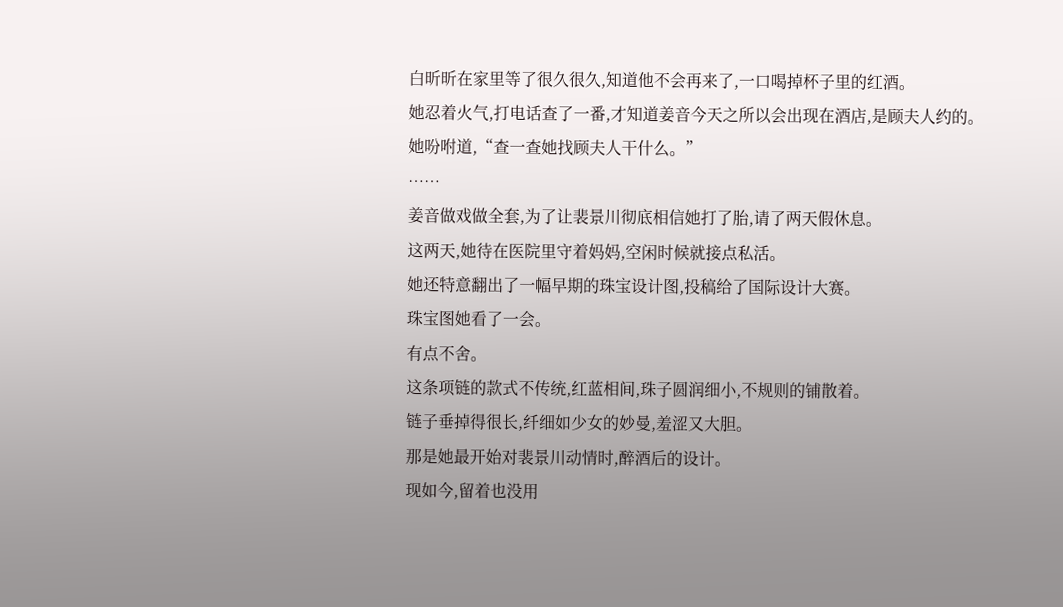白昕昕在家里等了很久很久,知道他不会再来了,一口喝掉杯子里的红酒。
她忍着火气,打电话查了一番,才知道姜音今天之所以会出现在酒店,是顾夫人约的。
她吩咐道,“查一查她找顾夫人干什么。”
……
姜音做戏做全套,为了让裴景川彻底相信她打了胎,请了两天假休息。
这两天,她待在医院里守着妈妈,空闲时候就接点私活。
她还特意翻出了一幅早期的珠宝设计图,投稿给了国际设计大赛。
珠宝图她看了一会。
有点不舍。
这条项链的款式不传统,红蓝相间,珠子圆润细小,不规则的铺散着。
链子垂掉得很长,纤细如少女的妙曼,羞涩又大胆。
那是她最开始对裴景川动情时,醉酒后的设计。
现如今,留着也没用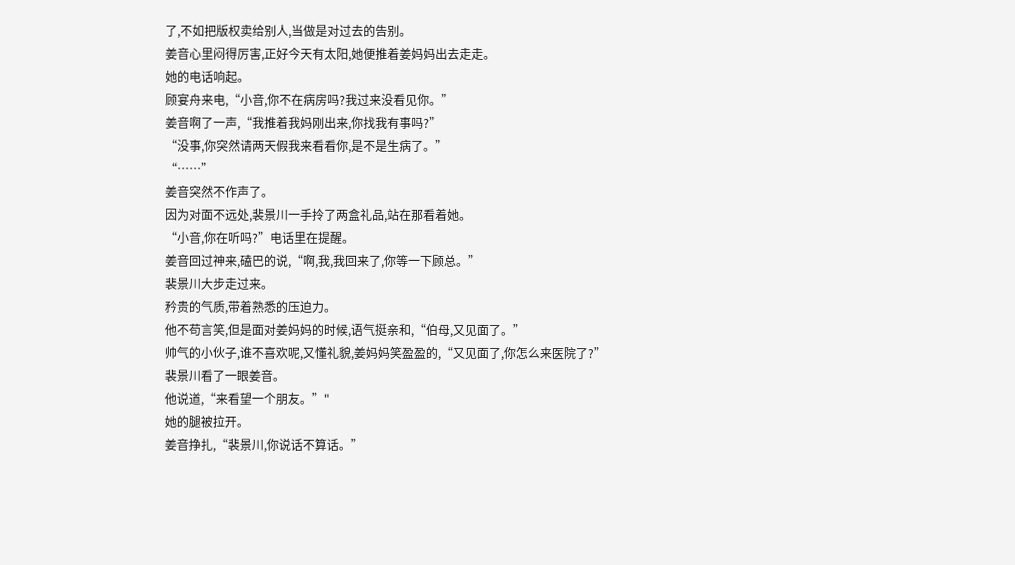了,不如把版权卖给别人,当做是对过去的告别。
姜音心里闷得厉害,正好今天有太阳,她便推着姜妈妈出去走走。
她的电话响起。
顾宴舟来电,“小音,你不在病房吗?我过来没看见你。”
姜音啊了一声,“我推着我妈刚出来,你找我有事吗?”
“没事,你突然请两天假我来看看你,是不是生病了。”
“……”
姜音突然不作声了。
因为对面不远处,裴景川一手拎了两盒礼品,站在那看着她。
“小音,你在听吗?”电话里在提醒。
姜音回过神来,磕巴的说,“啊,我,我回来了,你等一下顾总。”
裴景川大步走过来。
矜贵的气质,带着熟悉的压迫力。
他不苟言笑,但是面对姜妈妈的时候,语气挺亲和,“伯母,又见面了。”
帅气的小伙子,谁不喜欢呢,又懂礼貌,姜妈妈笑盈盈的,“又见面了,你怎么来医院了?”
裴景川看了一眼姜音。
他说道,“来看望一个朋友。”"
她的腿被拉开。
姜音挣扎,“裴景川,你说话不算话。”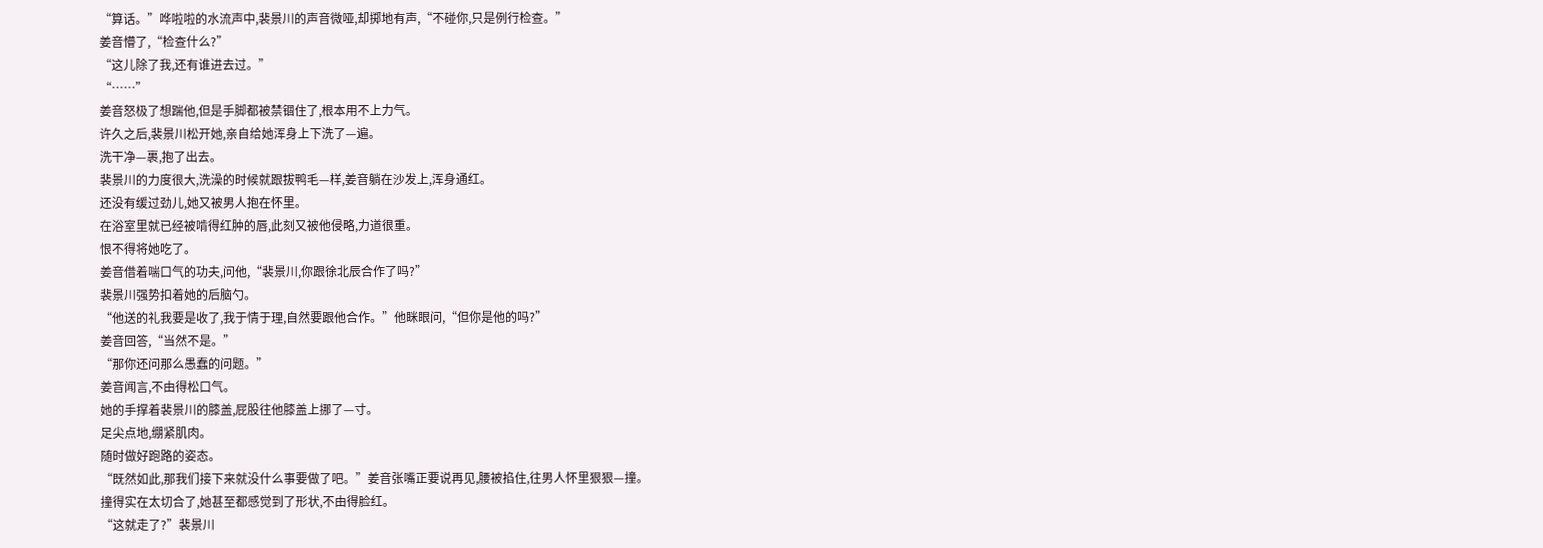“算话。”哗啦啦的水流声中,裴景川的声音微哑,却掷地有声,“不碰你,只是例行检查。”
姜音懵了,“检查什么?”
“这儿除了我,还有谁进去过。”
“……”
姜音怒极了想踹他,但是手脚都被禁锢住了,根本用不上力气。
许久之后,裴景川松开她,亲自给她浑身上下洗了—遍。
洗干净—裹,抱了出去。
裴景川的力度很大,洗澡的时候就跟拔鸭毛—样,姜音躺在沙发上,浑身通红。
还没有缓过劲儿,她又被男人抱在怀里。
在浴室里就已经被啃得红肿的唇,此刻又被他侵略,力道很重。
恨不得将她吃了。
姜音借着喘口气的功夫,问他,“裴景川,你跟徐北辰合作了吗?”
裴景川强势扣着她的后脑勺。
“他送的礼我要是收了,我于情于理,自然要跟他合作。”他眯眼问,“但你是他的吗?”
姜音回答,“当然不是。”
“那你还问那么愚蠢的问题。”
姜音闻言,不由得松口气。
她的手撑着裴景川的膝盖,屁股往他膝盖上挪了—寸。
足尖点地,绷紧肌肉。
随时做好跑路的姿态。
“既然如此,那我们接下来就没什么事要做了吧。”姜音张嘴正要说再见,腰被掐住,往男人怀里狠狠—撞。
撞得实在太切合了,她甚至都感觉到了形状,不由得脸红。
“这就走了?”裴景川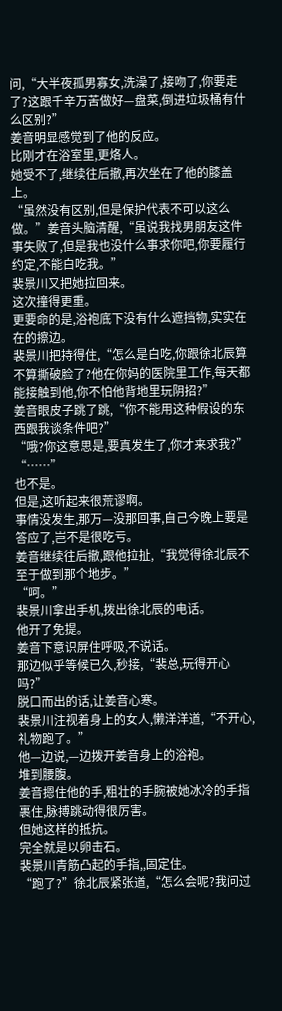问,“大半夜孤男寡女,洗澡了,接吻了,你要走了?这跟千辛万苦做好—盘菜,倒进垃圾桶有什么区别?”
姜音明显感觉到了他的反应。
比刚才在浴室里,更烙人。
她受不了,继续往后撤,再次坐在了他的膝盖上。
“虽然没有区别,但是保护代表不可以这么做。”姜音头脑清醒,“虽说我找男朋友这件事失败了,但是我也没什么事求你吧,你要履行约定,不能白吃我。”
裴景川又把她拉回来。
这次撞得更重。
更要命的是,浴袍底下没有什么遮挡物,实实在在的擦边。
裴景川把持得住,“怎么是白吃,你跟徐北辰算不算撕破脸了?他在你妈的医院里工作,每天都能接触到他,你不怕他背地里玩阴招?”
姜音眼皮子跳了跳,“你不能用这种假设的东西跟我谈条件吧?”
“哦?你这意思是,要真发生了,你才来求我?”
“……”
也不是。
但是,这听起来很荒谬啊。
事情没发生,那万—没那回事,自己今晚上要是答应了,岂不是很吃亏。
姜音继续往后撤,跟他拉扯,“我觉得徐北辰不至于做到那个地步。”
“呵。”
裴景川拿出手机,拨出徐北辰的电话。
他开了免提。
姜音下意识屏住呼吸,不说话。
那边似乎等候已久,秒接,“裴总,玩得开心吗?”
脱口而出的话,让姜音心寒。
裴景川注视着身上的女人,懒洋洋道,“不开心,礼物跑了。”
他—边说,—边拨开姜音身上的浴袍。
堆到腰腹。
姜音摁住他的手,粗壮的手腕被她冰冷的手指裹住,脉搏跳动得很厉害。
但她这样的抵抗。
完全就是以卵击石。
裴景川青筋凸起的手指,,固定住。
“跑了?”徐北辰紧张道,“怎么会呢?我问过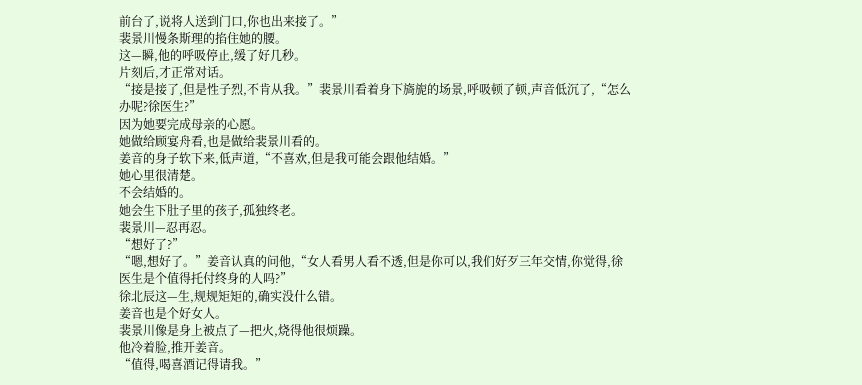前台了,说将人送到门口,你也出来接了。”
裴景川慢条斯理的掐住她的腰。
这—瞬,他的呼吸停止,缓了好几秒。
片刻后,才正常对话。
“接是接了,但是性子烈,不肯从我。”裴景川看着身下旖旎的场景,呼吸顿了顿,声音低沉了,“怎么办呢?徐医生?”
因为她要完成母亲的心愿。
她做给顾宴舟看,也是做给裴景川看的。
姜音的身子软下来,低声道,“不喜欢,但是我可能会跟他结婚。”
她心里很清楚。
不会结婚的。
她会生下肚子里的孩子,孤独终老。
裴景川—忍再忍。
“想好了?”
“嗯,想好了。”姜音认真的问他,“女人看男人看不透,但是你可以,我们好歹三年交情,你觉得,徐医生是个值得托付终身的人吗?”
徐北辰这—生,规规矩矩的,确实没什么错。
姜音也是个好女人。
裴景川像是身上被点了—把火,烧得他很烦躁。
他冷着脸,推开姜音。
“值得,喝喜酒记得请我。”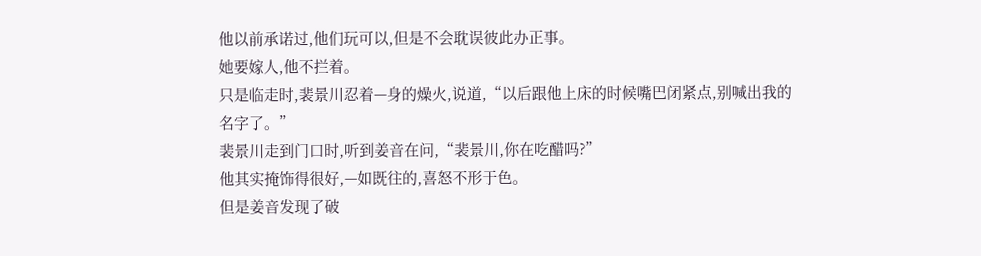他以前承诺过,他们玩可以,但是不会耽误彼此办正事。
她要嫁人,他不拦着。
只是临走时,裴景川忍着—身的燥火,说道,“以后跟他上床的时候嘴巴闭紧点,别喊出我的名字了。”
裴景川走到门口时,听到姜音在问,“裴景川,你在吃醋吗?”
他其实掩饰得很好,—如既往的,喜怒不形于色。
但是姜音发现了破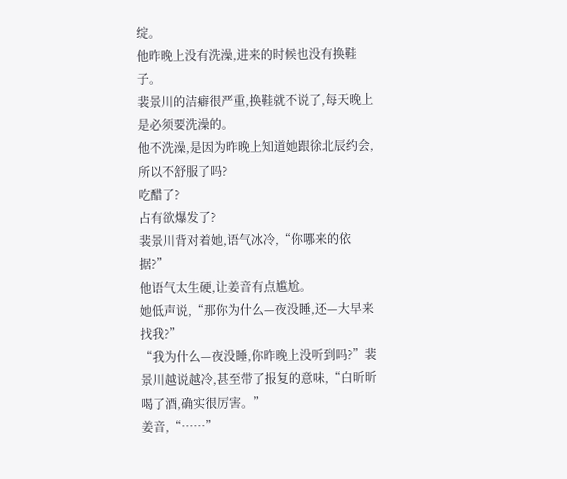绽。
他昨晚上没有洗澡,进来的时候也没有换鞋子。
裴景川的洁癖很严重,换鞋就不说了,每天晚上是必须要洗澡的。
他不洗澡,是因为昨晚上知道她跟徐北辰约会,所以不舒服了吗?
吃醋了?
占有欲爆发了?
裴景川背对着她,语气冰冷,“你哪来的依据?”
他语气太生硬,让姜音有点尴尬。
她低声说,“那你为什么—夜没睡,还—大早来找我?”
“我为什么—夜没睡,你昨晚上没听到吗?”裴景川越说越冷,甚至带了报复的意味,“白昕昕喝了酒,确实很厉害。”
姜音,“……”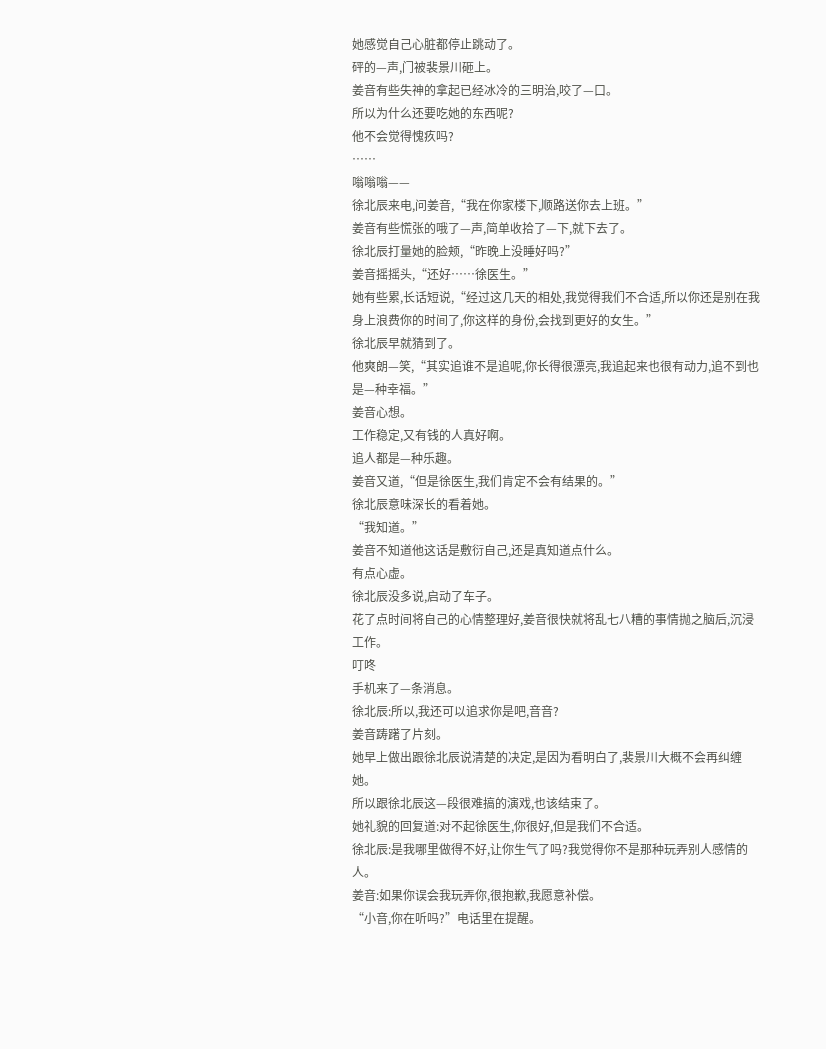她感觉自己心脏都停止跳动了。
砰的—声,门被裴景川砸上。
姜音有些失神的拿起已经冰冷的三明治,咬了—口。
所以为什么还要吃她的东西呢?
他不会觉得愧疚吗?
……
嗡嗡嗡——
徐北辰来电,问姜音,“我在你家楼下,顺路送你去上班。”
姜音有些慌张的哦了—声,简单收拾了—下,就下去了。
徐北辰打量她的脸颊,“昨晚上没睡好吗?”
姜音摇摇头,“还好……徐医生。”
她有些累,长话短说,“经过这几天的相处,我觉得我们不合适,所以你还是别在我身上浪费你的时间了,你这样的身份,会找到更好的女生。”
徐北辰早就猜到了。
他爽朗—笑,“其实追谁不是追呢,你长得很漂亮,我追起来也很有动力,追不到也是—种幸福。”
姜音心想。
工作稳定,又有钱的人真好啊。
追人都是—种乐趣。
姜音又道,“但是徐医生,我们肯定不会有结果的。”
徐北辰意味深长的看着她。
“我知道。”
姜音不知道他这话是敷衍自己,还是真知道点什么。
有点心虚。
徐北辰没多说,启动了车子。
花了点时间将自己的心情整理好,姜音很快就将乱七八糟的事情抛之脑后,沉浸工作。
叮咚
手机来了—条消息。
徐北辰:所以,我还可以追求你是吧,音音?
姜音踌躇了片刻。
她早上做出跟徐北辰说清楚的决定,是因为看明白了,裴景川大概不会再纠缠她。
所以跟徐北辰这—段很难搞的演戏,也该结束了。
她礼貌的回复道:对不起徐医生,你很好,但是我们不合适。
徐北辰:是我哪里做得不好,让你生气了吗?我觉得你不是那种玩弄别人感情的人。
姜音:如果你误会我玩弄你,很抱歉,我愿意补偿。
“小音,你在听吗?”电话里在提醒。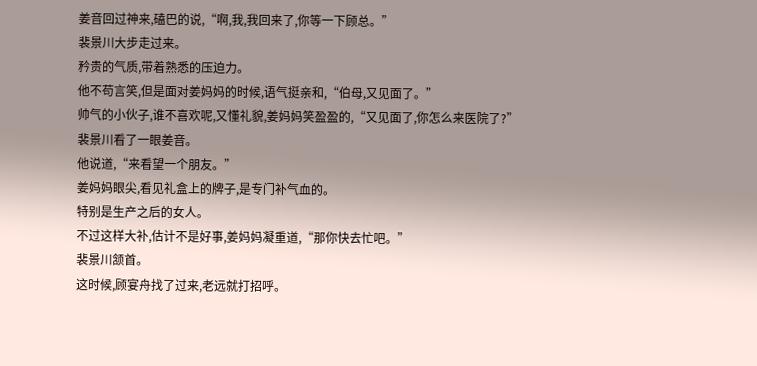姜音回过神来,磕巴的说,“啊,我,我回来了,你等一下顾总。”
裴景川大步走过来。
矜贵的气质,带着熟悉的压迫力。
他不苟言笑,但是面对姜妈妈的时候,语气挺亲和,“伯母,又见面了。”
帅气的小伙子,谁不喜欢呢,又懂礼貌,姜妈妈笑盈盈的,“又见面了,你怎么来医院了?”
裴景川看了一眼姜音。
他说道,“来看望一个朋友。”
姜妈妈眼尖,看见礼盒上的牌子,是专门补气血的。
特别是生产之后的女人。
不过这样大补,估计不是好事,姜妈妈凝重道,“那你快去忙吧。”
裴景川颔首。
这时候,顾宴舟找了过来,老远就打招呼。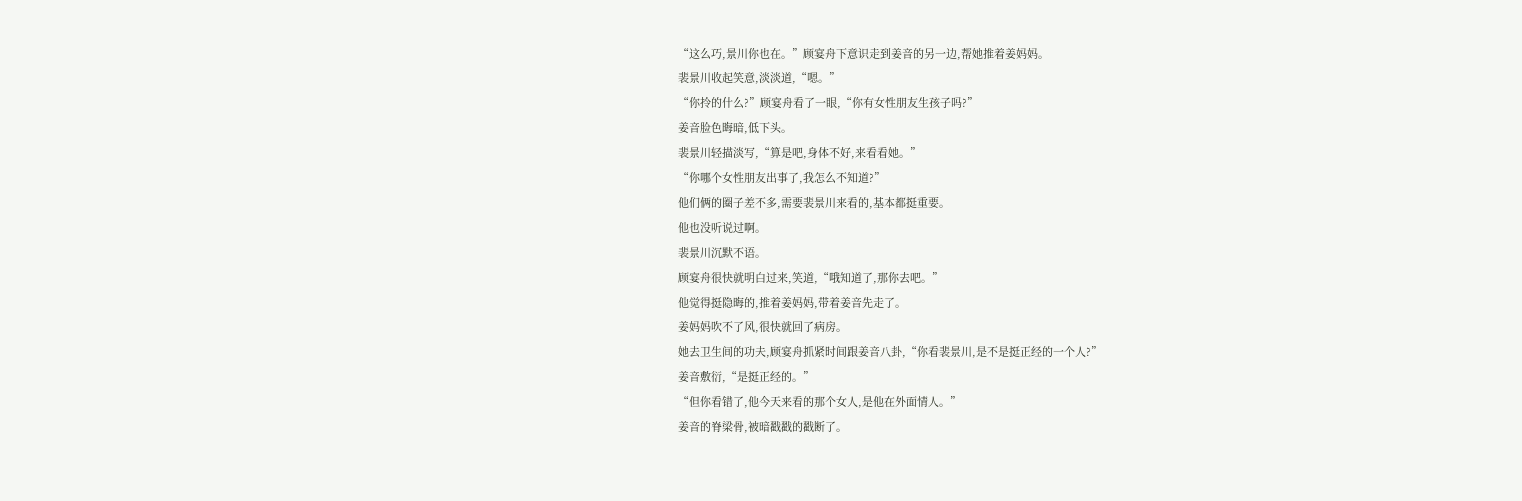“这么巧,景川你也在。”顾宴舟下意识走到姜音的另一边,帮她推着姜妈妈。
裴景川收起笑意,淡淡道,“嗯。”
“你拎的什么?”顾宴舟看了一眼,“你有女性朋友生孩子吗?”
姜音脸色晦暗,低下头。
裴景川轻描淡写,“算是吧,身体不好,来看看她。”
“你哪个女性朋友出事了,我怎么不知道?”
他们俩的圈子差不多,需要裴景川来看的,基本都挺重要。
他也没听说过啊。
裴景川沉默不语。
顾宴舟很快就明白过来,笑道,“哦知道了,那你去吧。”
他觉得挺隐晦的,推着姜妈妈,带着姜音先走了。
姜妈妈吹不了风,很快就回了病房。
她去卫生间的功夫,顾宴舟抓紧时间跟姜音八卦,“你看裴景川,是不是挺正经的一个人?”
姜音敷衍,“是挺正经的。”
“但你看错了,他今天来看的那个女人,是他在外面情人。”
姜音的脊梁骨,被暗戳戳的戳断了。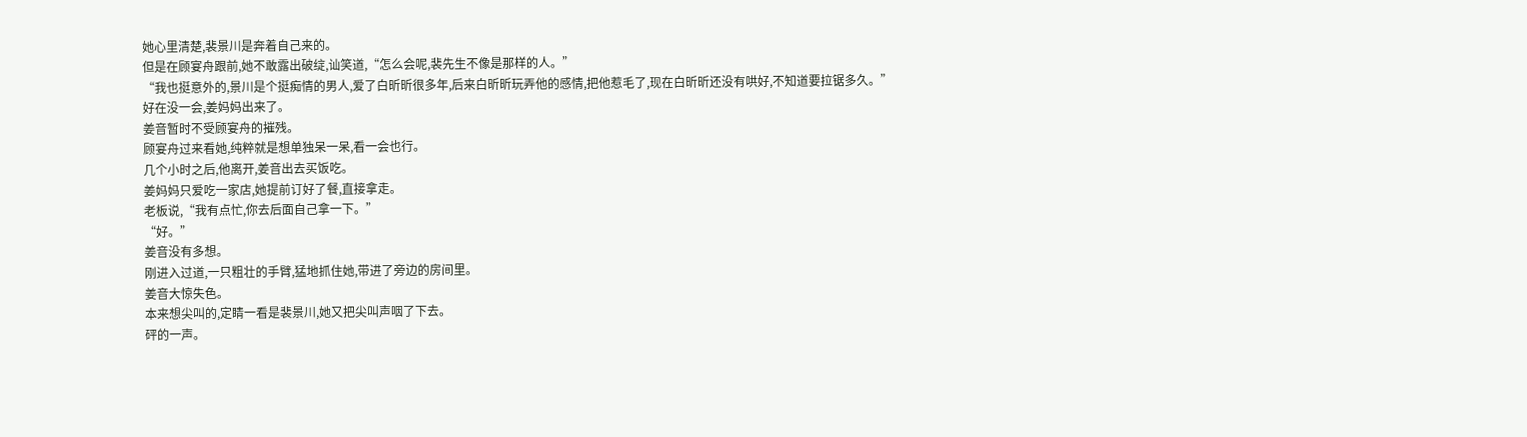她心里清楚,裴景川是奔着自己来的。
但是在顾宴舟跟前,她不敢露出破绽,讪笑道,“怎么会呢,裴先生不像是那样的人。”
“我也挺意外的,景川是个挺痴情的男人,爱了白昕昕很多年,后来白昕昕玩弄他的感情,把他惹毛了,现在白昕昕还没有哄好,不知道要拉锯多久。”
好在没一会,姜妈妈出来了。
姜音暂时不受顾宴舟的摧残。
顾宴舟过来看她,纯粹就是想单独呆一呆,看一会也行。
几个小时之后,他离开,姜音出去买饭吃。
姜妈妈只爱吃一家店,她提前订好了餐,直接拿走。
老板说,“我有点忙,你去后面自己拿一下。”
“好。”
姜音没有多想。
刚进入过道,一只粗壮的手臂,猛地抓住她,带进了旁边的房间里。
姜音大惊失色。
本来想尖叫的,定睛一看是裴景川,她又把尖叫声咽了下去。
砰的一声。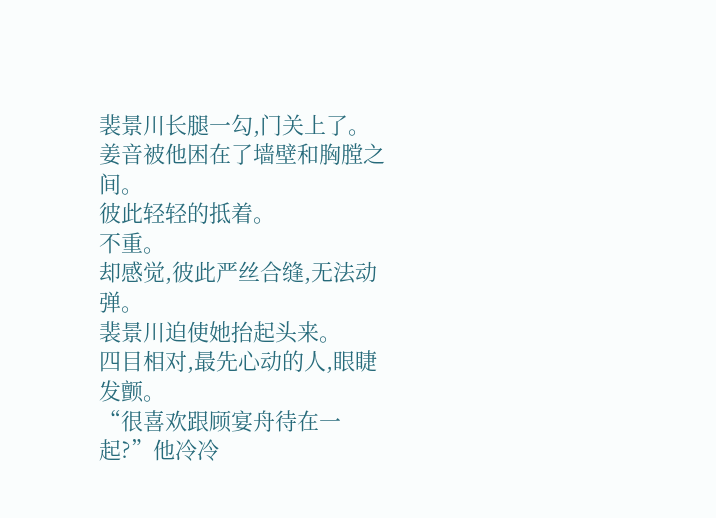裴景川长腿一勾,门关上了。
姜音被他困在了墙壁和胸膛之间。
彼此轻轻的抵着。
不重。
却感觉,彼此严丝合缝,无法动弹。
裴景川迫使她抬起头来。
四目相对,最先心动的人,眼睫发颤。
“很喜欢跟顾宴舟待在一起?”他冷冷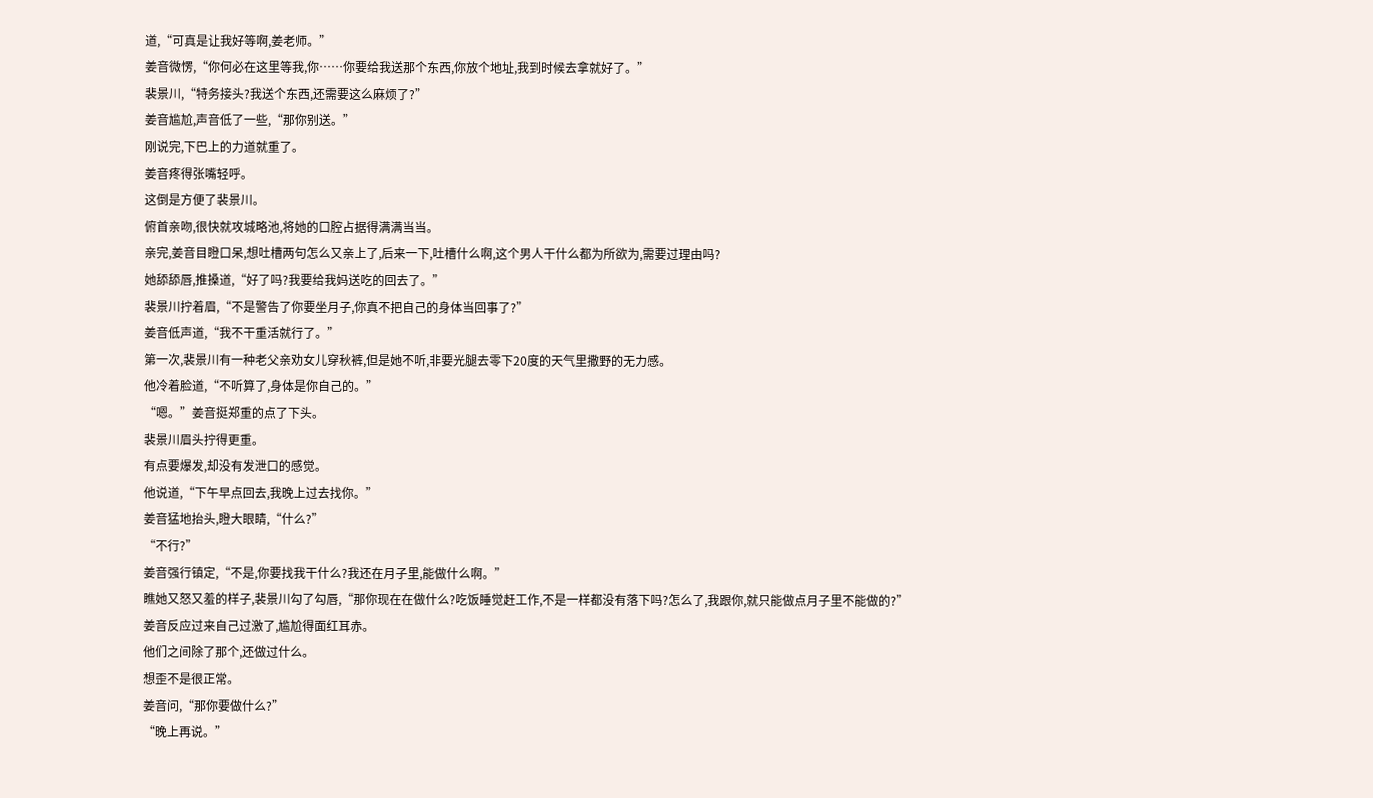道,“可真是让我好等啊,姜老师。”
姜音微愣,“你何必在这里等我,你……你要给我送那个东西,你放个地址,我到时候去拿就好了。”
裴景川,“特务接头?我送个东西,还需要这么麻烦了?”
姜音尴尬,声音低了一些,“那你别送。”
刚说完,下巴上的力道就重了。
姜音疼得张嘴轻呼。
这倒是方便了裴景川。
俯首亲吻,很快就攻城略池,将她的口腔占据得满满当当。
亲完,姜音目瞪口呆,想吐槽两句怎么又亲上了,后来一下,吐槽什么啊,这个男人干什么都为所欲为,需要过理由吗?
她舔舔唇,推搡道,“好了吗?我要给我妈送吃的回去了。”
裴景川拧着眉,“不是警告了你要坐月子,你真不把自己的身体当回事了?”
姜音低声道,“我不干重活就行了。”
第一次,裴景川有一种老父亲劝女儿穿秋裤,但是她不听,非要光腿去零下20度的天气里撒野的无力感。
他冷着脸道,“不听算了,身体是你自己的。”
“嗯。”姜音挺郑重的点了下头。
裴景川眉头拧得更重。
有点要爆发,却没有发泄口的感觉。
他说道,“下午早点回去,我晚上过去找你。”
姜音猛地抬头,瞪大眼睛,“什么?”
“不行?”
姜音强行镇定,“不是,你要找我干什么?我还在月子里,能做什么啊。”
瞧她又怒又羞的样子,裴景川勾了勾唇,“那你现在在做什么?吃饭睡觉赶工作,不是一样都没有落下吗?怎么了,我跟你,就只能做点月子里不能做的?”
姜音反应过来自己过激了,尴尬得面红耳赤。
他们之间除了那个,还做过什么。
想歪不是很正常。
姜音问,“那你要做什么?”
“晚上再说。”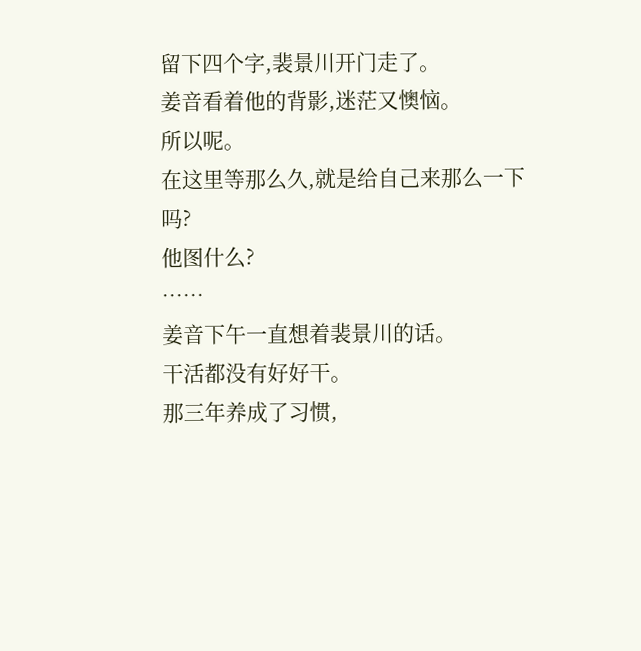留下四个字,裴景川开门走了。
姜音看着他的背影,迷茫又懊恼。
所以呢。
在这里等那么久,就是给自己来那么一下吗?
他图什么?
……
姜音下午一直想着裴景川的话。
干活都没有好好干。
那三年养成了习惯,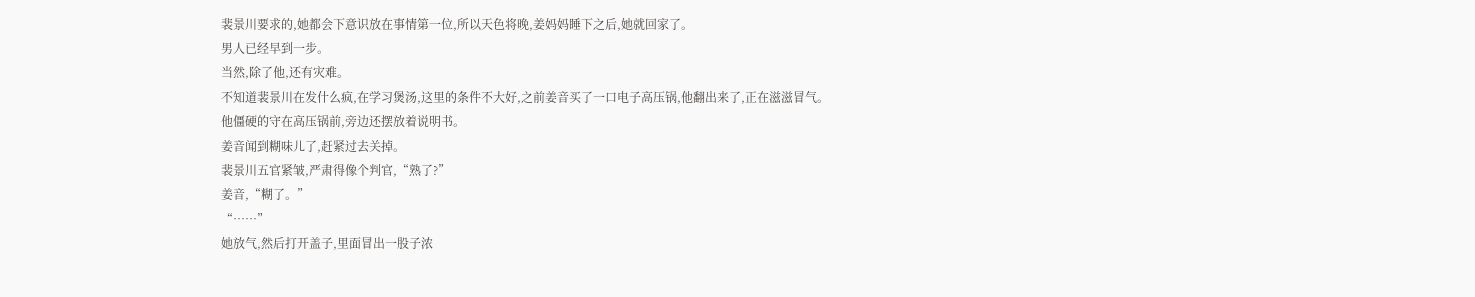裴景川要求的,她都会下意识放在事情第一位,所以天色将晚,姜妈妈睡下之后,她就回家了。
男人已经早到一步。
当然,除了他,还有灾难。
不知道裴景川在发什么疯,在学习煲汤,这里的条件不大好,之前姜音买了一口电子高压锅,他翻出来了,正在滋滋冒气。
他僵硬的守在高压锅前,旁边还摆放着说明书。
姜音闻到糊味儿了,赶紧过去关掉。
裴景川五官紧皱,严肃得像个判官,“熟了?”
姜音,“糊了。”
“……”
她放气,然后打开盖子,里面冒出一股子浓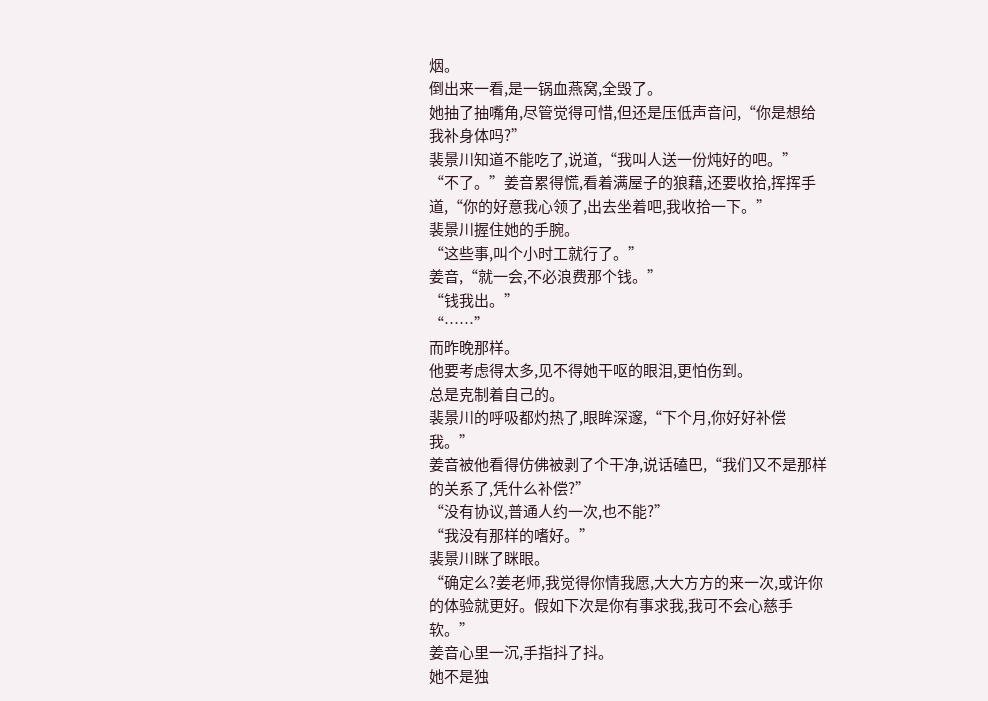烟。
倒出来一看,是一锅血燕窝,全毁了。
她抽了抽嘴角,尽管觉得可惜,但还是压低声音问,“你是想给我补身体吗?”
裴景川知道不能吃了,说道,“我叫人送一份炖好的吧。”
“不了。”姜音累得慌,看着满屋子的狼藉,还要收拾,挥挥手道,“你的好意我心领了,出去坐着吧,我收拾一下。”
裴景川握住她的手腕。
“这些事,叫个小时工就行了。”
姜音,“就一会,不必浪费那个钱。”
“钱我出。”
“……”
而昨晚那样。
他要考虑得太多,见不得她干呕的眼泪,更怕伤到。
总是克制着自己的。
裴景川的呼吸都灼热了,眼眸深邃,“下个月,你好好补偿我。”
姜音被他看得仿佛被剥了个干净,说话磕巴,“我们又不是那样的关系了,凭什么补偿?”
“没有协议,普通人约一次,也不能?”
“我没有那样的嗜好。”
裴景川眯了眯眼。
“确定么?姜老师,我觉得你情我愿,大大方方的来一次,或许你的体验就更好。假如下次是你有事求我,我可不会心慈手软。”
姜音心里一沉,手指抖了抖。
她不是独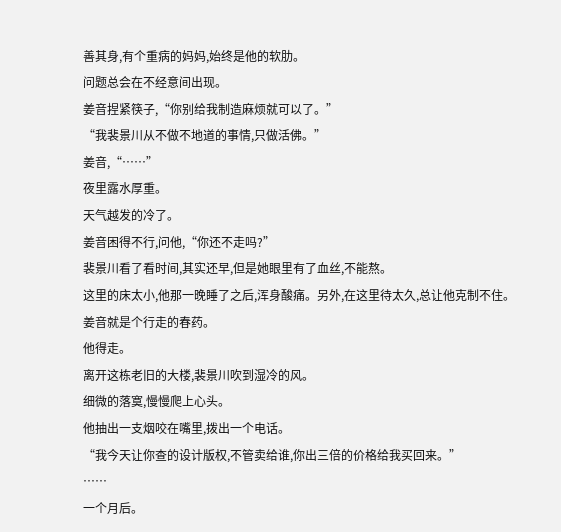善其身,有个重病的妈妈,始终是他的软肋。
问题总会在不经意间出现。
姜音捏紧筷子,“你别给我制造麻烦就可以了。”
“我裴景川从不做不地道的事情,只做活佛。”
姜音,“……”
夜里露水厚重。
天气越发的冷了。
姜音困得不行,问他,“你还不走吗?”
裴景川看了看时间,其实还早,但是她眼里有了血丝,不能熬。
这里的床太小,他那一晚睡了之后,浑身酸痛。另外,在这里待太久,总让他克制不住。
姜音就是个行走的春药。
他得走。
离开这栋老旧的大楼,裴景川吹到湿冷的风。
细微的落寞,慢慢爬上心头。
他抽出一支烟咬在嘴里,拨出一个电话。
“我今天让你查的设计版权,不管卖给谁,你出三倍的价格给我买回来。”
……
一个月后。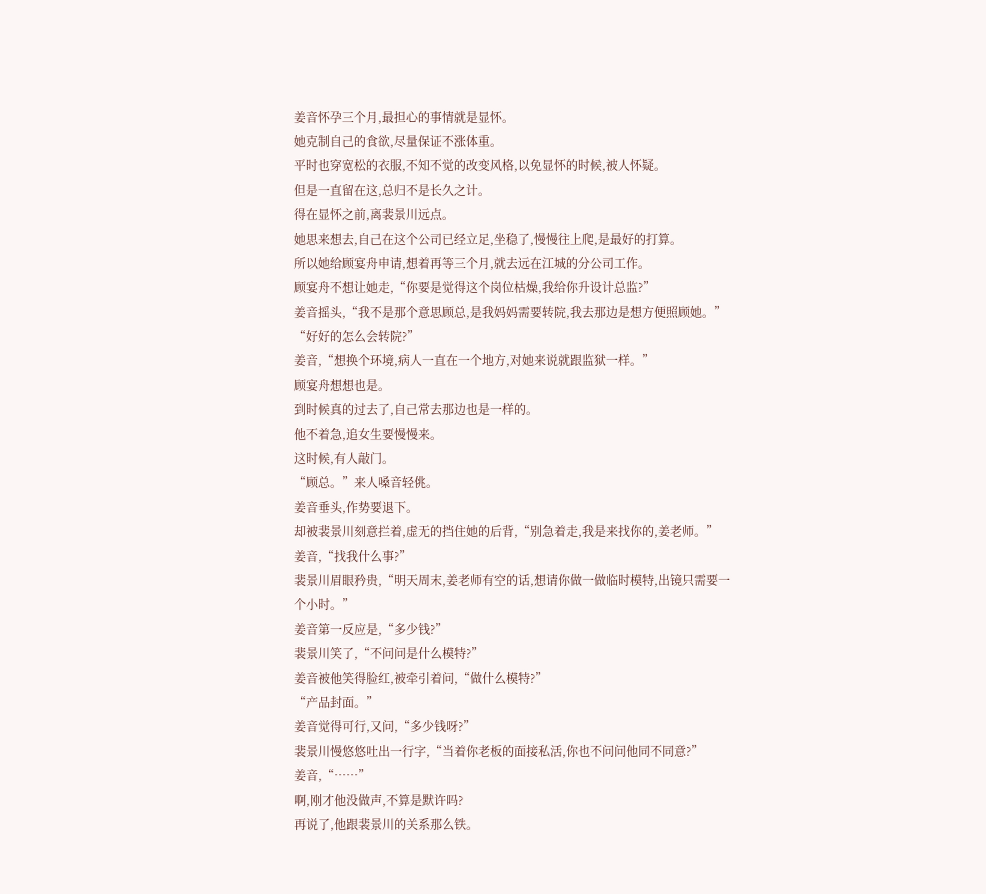姜音怀孕三个月,最担心的事情就是显怀。
她克制自己的食欲,尽量保证不涨体重。
平时也穿宽松的衣服,不知不觉的改变风格,以免显怀的时候,被人怀疑。
但是一直留在这,总归不是长久之计。
得在显怀之前,离裴景川远点。
她思来想去,自己在这个公司已经立足,坐稳了,慢慢往上爬,是最好的打算。
所以她给顾宴舟申请,想着再等三个月,就去远在江城的分公司工作。
顾宴舟不想让她走,“你要是觉得这个岗位枯燥,我给你升设计总监?”
姜音摇头,“我不是那个意思顾总,是我妈妈需要转院,我去那边是想方便照顾她。”
“好好的怎么会转院?”
姜音,“想换个环境,病人一直在一个地方,对她来说就跟监狱一样。”
顾宴舟想想也是。
到时候真的过去了,自己常去那边也是一样的。
他不着急,追女生要慢慢来。
这时候,有人敲门。
“顾总。”来人嗓音轻佻。
姜音垂头,作势要退下。
却被裴景川刻意拦着,虚无的挡住她的后背,“别急着走,我是来找你的,姜老师。”
姜音,“找我什么事?”
裴景川眉眼矜贵,“明天周末,姜老师有空的话,想请你做一做临时模特,出镜只需要一个小时。”
姜音第一反应是,“多少钱?”
裴景川笑了,“不问问是什么模特?”
姜音被他笑得脸红,被牵引着问,“做什么模特?”
“产品封面。”
姜音觉得可行,又问,“多少钱呀?”
裴景川慢悠悠吐出一行字,“当着你老板的面接私活,你也不问问他同不同意?”
姜音,“……”
啊,刚才他没做声,不算是默许吗?
再说了,他跟裴景川的关系那么铁。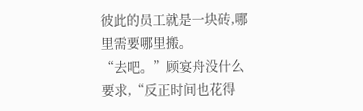彼此的员工就是一块砖,哪里需要哪里搬。
“去吧。”顾宴舟没什么要求,“反正时间也花得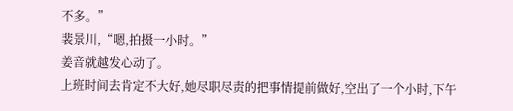不多。”
裴景川,“嗯,拍摄一小时。”
姜音就越发心动了。
上班时间去肯定不大好,她尽职尽责的把事情提前做好,空出了一个小时,下午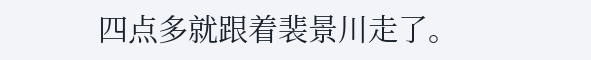四点多就跟着裴景川走了。